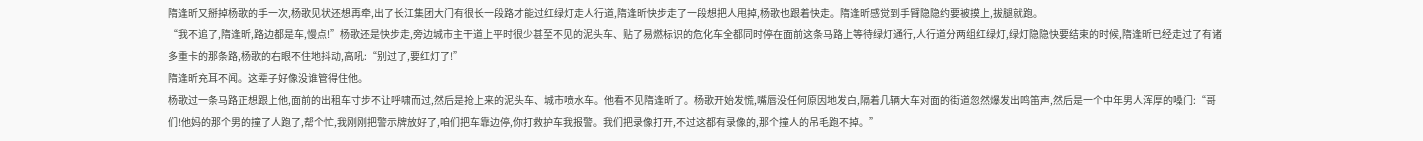隋逢昕又掰掉杨歌的手一次,杨歌见状还想再牵,出了长江集团大门有很长一段路才能过红绿灯走人行道,隋逢昕快步走了一段想把人甩掉,杨歌也跟着快走。隋逢昕感觉到手臂隐隐约要被摸上,拔腿就跑。
“我不追了,隋逢昕,路边都是车,慢点!”杨歌还是快步走,旁边城市主干道上平时很少甚至不见的泥头车、贴了易燃标识的危化车全都同时停在面前这条马路上等待绿灯通行,人行道分两组红绿灯,绿灯隐隐快要结束的时候,隋逢昕已经走过了有诸多重卡的那条路,杨歌的右眼不住地抖动,高吼:“别过了,要红灯了!”
隋逢昕充耳不闻。这辈子好像没谁管得住他。
杨歌过一条马路正想跟上他,面前的出租车寸步不让呼啸而过,然后是抢上来的泥头车、城市喷水车。他看不见隋逢昕了。杨歌开始发慌,嘴唇没任何原因地发白,隔着几辆大车对面的街道忽然爆发出鸣笛声,然后是一个中年男人浑厚的嗓门:“哥们!他妈的那个男的撞了人跑了,帮个忙,我刚刚把警示牌放好了,咱们把车靠边停,你打救护车我报警。我们把录像打开,不过这都有录像的,那个撞人的吊毛跑不掉。”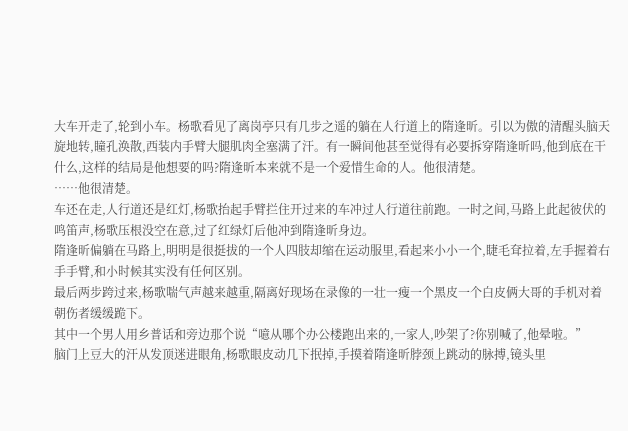大车开走了,轮到小车。杨歌看见了离岗亭只有几步之遥的躺在人行道上的隋逢昕。引以为傲的清醒头脑天旋地转,瞳孔涣散,西装内手臂大腿肌肉全塞满了汗。有一瞬间他甚至觉得有必要拆穿隋逢昕吗,他到底在干什么,这样的结局是他想要的吗?隋逢昕本来就不是一个爱惜生命的人。他很清楚。
……他很清楚。
车还在走,人行道还是红灯,杨歌抬起手臂拦住开过来的车冲过人行道往前跑。一时之间,马路上此起彼伏的鸣笛声,杨歌压根没空在意,过了红绿灯后他冲到隋逢昕身边。
隋逢昕偏躺在马路上,明明是很挺拔的一个人四肢却缩在运动服里,看起来小小一个,睫毛耷拉着,左手握着右手手臂,和小时候其实没有任何区别。
最后两步跨过来,杨歌喘气声越来越重,隔离好现场在录像的一壮一瘦一个黑皮一个白皮俩大哥的手机对着朝伤者缓缓跪下。
其中一个男人用乡普话和旁边那个说“噫从哪个办公楼跑出来的,一家人,吵架了?你别喊了,他晕啦。”
脑门上豆大的汗从发顶迷进眼角,杨歌眼皮动几下抿掉,手摸着隋逢昕脖颈上跳动的脉搏,镜头里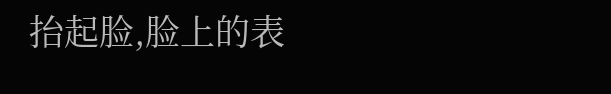抬起脸,脸上的表